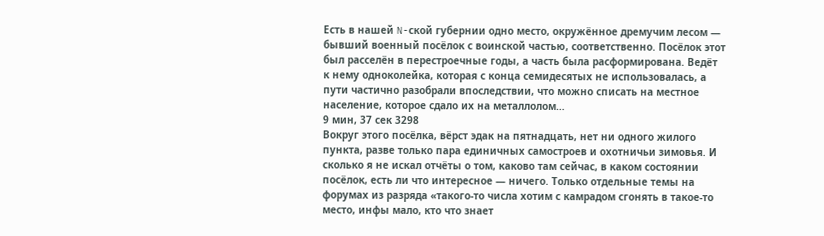Есть в нашей N-ской губернии одно место, окружённое дремучим лесом — бывший военный посёлок с воинской частью, соответственно. Посёлок этот был расселён в перестроечные годы, а часть была расформирована. Ведёт к нему одноколейка, которая с конца семидесятых не использовалась, а пути частично разобрали впоследствии, что можно списать на местное население, которое сдало их на металлолом…
9 мин, 37 сек 3298
Вокруг этого посёлка, вёрст эдак на пятнадцать, нет ни одного жилого пункта, разве только пара единичных самостроев и охотничьи зимовья. И сколько я не искал отчёты о том, каково там сейчас, в каком состоянии посёлок, есть ли что интересное — ничего. Только отдельные темы на форумах из разряда «такого-то числа хотим с камрадом сгонять в такое-то место, инфы мало, кто что знает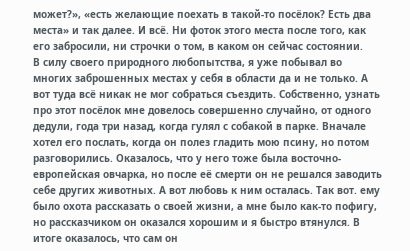может?», «есть желающие поехать в такой-то посёлок? Есть два места» и так далее. И всё. Ни фоток этого места после того, как его забросили, ни строчки о том, в каком он сейчас состоянии.
В силу своего природного любопытства, я уже побывал во многих заброшенных местах у себя в области да и не только. А вот туда всё никак не мог собраться съездить. Собственно, узнать про этот посёлок мне довелось совершенно случайно, от одного дедули, года три назад, когда гулял с собакой в парке. Вначале хотел его послать, когда он полез гладить мою псину, но потом разговорились. Оказалось, что у него тоже была восточно-европейская овчарка, но после её смерти он не решался заводить себе других животных. А вот любовь к ним осталась. Так вот. ему было охота рассказать о своей жизни, а мне было как-то пофигу, но рассказчиком он оказался хорошим и я быстро втянулся. В итоге оказалось, что сам он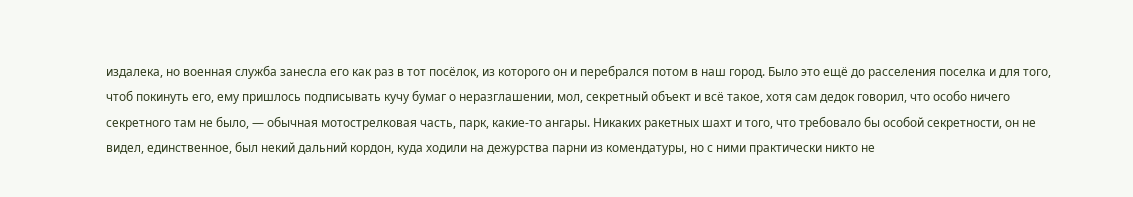издалека, но военная служба занесла его как раз в тот посёлок, из которого он и перебрался потом в наш город. Было это ещё до расселения поселка и для того, чтоб покинуть его, ему пришлось подписывать кучу бумаг о неразглашении, мол, секретный объект и всё такое, хотя сам дедок говорил, что особо ничего секретного там не было, — обычная мотострелковая часть, парк, какие-то ангары. Никаких ракетных шахт и того, что требовало бы особой секретности, он не видел, единственное, был некий дальний кордон, куда ходили на дежурства парни из комендатуры, но с ними практически никто не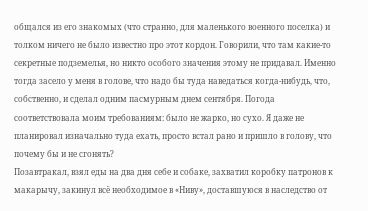общался из его знакомых (что странно, для маленького военного поселка) и толком ничего не было известно про этот кордон. Говорили, что там какие-то секретные подземелья, но никто особого значения этому не придавал. Именно тогда засело у меня в голове, что надо бы туда наведаться когда-нибудь, что, собственно, и сделал одним пасмурным днем сентября. Погода соответствовала моим требованиям: было не жарко, но сухо. Я даже не планировал изначально туда ехать, просто встал рано и пришло в голову, что почему бы и не сгонять?
Позавтракал, взял еды на два дня себе и собаке, захватил коробку патронов к макарычу, закинул всё необходимое в «Ниву», доставшуюся в наследство от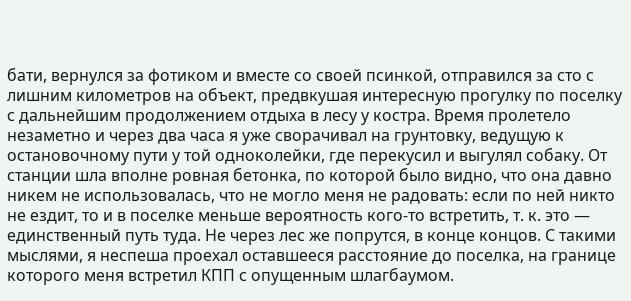бати, вернулся за фотиком и вместе со своей псинкой, отправился за сто с лишним километров на объект, предвкушая интересную прогулку по поселку с дальнейшим продолжением отдыха в лесу у костра. Время пролетело незаметно и через два часа я уже сворачивал на грунтовку, ведущую к остановочному пути у той одноколейки, где перекусил и выгулял собаку. От станции шла вполне ровная бетонка, по которой было видно, что она давно никем не использовалась, что не могло меня не радовать: если по ней никто не ездит, то и в поселке меньше вероятность кого-то встретить, т. к. это — единственный путь туда. Не через лес же попрутся, в конце концов. С такими мыслями, я неспеша проехал оставшееся расстояние до поселка, на границе которого меня встретил КПП с опущенным шлагбаумом.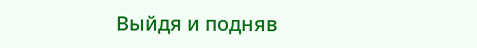Выйдя и подняв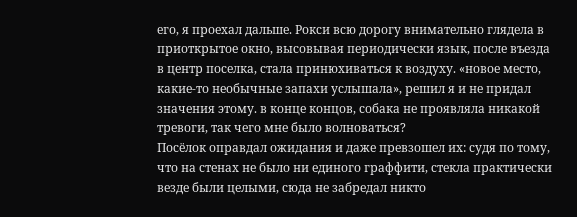его, я проехал дальше. Рокси всю дорогу внимательно глядела в приоткрытое окно, высовывая периодически язык, после въезда в центр поселка, стала принюхиваться к воздуху. «новое место, какие-то необычные запахи услышала», решил я и не придал значения этому. в конце концов, собака не проявляла никакой тревоги, так чего мне было волноваться?
Посёлок оправдал ожидания и даже превзошел их: судя по тому, что на стенах не было ни единого граффити, стекла практически везде были целыми, сюда не забредал никто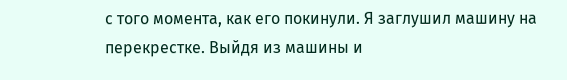с того момента, как его покинули. Я заглушил машину на перекрестке. Выйдя из машины и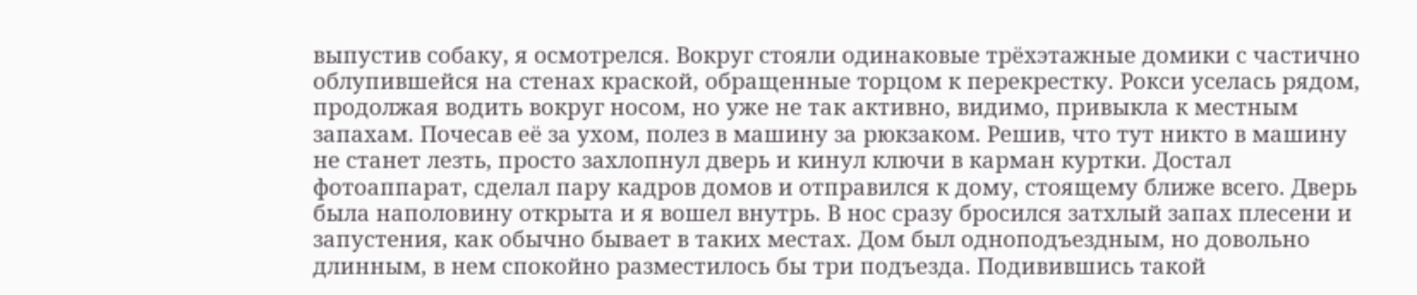выпустив собаку, я осмотрелся. Вокруг стояли одинаковые трёхэтажные домики с частично облупившейся на стенах краской, обращенные торцом к перекрестку. Рокси уселась рядом, продолжая водить вокруг носом, но уже не так активно, видимо, привыкла к местным запахам. Почесав её за ухом, полез в машину за рюкзаком. Решив, что тут никто в машину не станет лезть, просто захлопнул дверь и кинул ключи в карман куртки. Достал фотоаппарат, сделал пару кадров домов и отправился к дому, стоящему ближе всего. Дверь была наполовину открыта и я вошел внутрь. В нос сразу бросился затхлый запах плесени и запустения, как обычно бывает в таких местах. Дом был одноподъездным, но довольно длинным, в нем спокойно разместилось бы три подъезда. Подивившись такой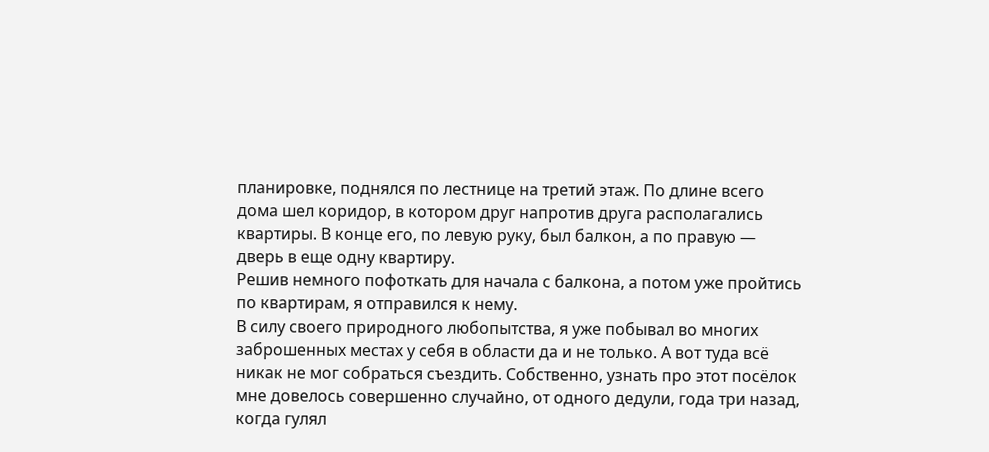планировке, поднялся по лестнице на третий этаж. По длине всего дома шел коридор, в котором друг напротив друга располагались квартиры. В конце его, по левую руку, был балкон, а по правую — дверь в еще одну квартиру.
Решив немного пофоткать для начала с балкона, а потом уже пройтись по квартирам, я отправился к нему.
В силу своего природного любопытства, я уже побывал во многих заброшенных местах у себя в области да и не только. А вот туда всё никак не мог собраться съездить. Собственно, узнать про этот посёлок мне довелось совершенно случайно, от одного дедули, года три назад, когда гулял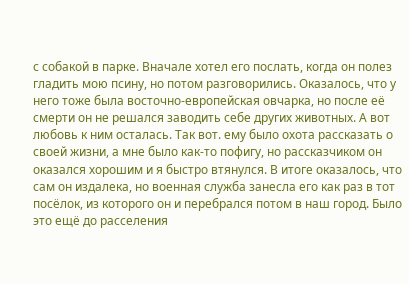с собакой в парке. Вначале хотел его послать, когда он полез гладить мою псину, но потом разговорились. Оказалось, что у него тоже была восточно-европейская овчарка, но после её смерти он не решался заводить себе других животных. А вот любовь к ним осталась. Так вот. ему было охота рассказать о своей жизни, а мне было как-то пофигу, но рассказчиком он оказался хорошим и я быстро втянулся. В итоге оказалось, что сам он издалека, но военная служба занесла его как раз в тот посёлок, из которого он и перебрался потом в наш город. Было это ещё до расселения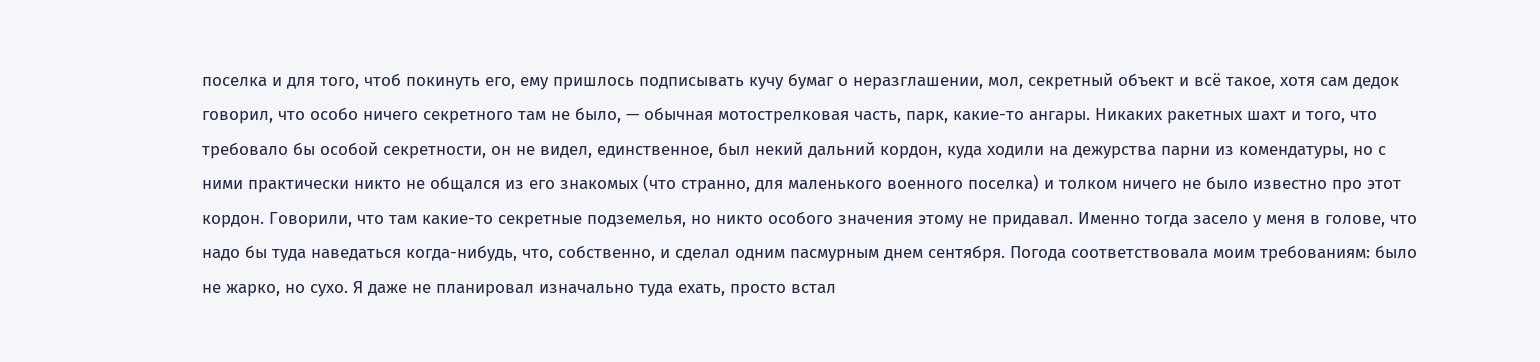поселка и для того, чтоб покинуть его, ему пришлось подписывать кучу бумаг о неразглашении, мол, секретный объект и всё такое, хотя сам дедок говорил, что особо ничего секретного там не было, — обычная мотострелковая часть, парк, какие-то ангары. Никаких ракетных шахт и того, что требовало бы особой секретности, он не видел, единственное, был некий дальний кордон, куда ходили на дежурства парни из комендатуры, но с ними практически никто не общался из его знакомых (что странно, для маленького военного поселка) и толком ничего не было известно про этот кордон. Говорили, что там какие-то секретные подземелья, но никто особого значения этому не придавал. Именно тогда засело у меня в голове, что надо бы туда наведаться когда-нибудь, что, собственно, и сделал одним пасмурным днем сентября. Погода соответствовала моим требованиям: было не жарко, но сухо. Я даже не планировал изначально туда ехать, просто встал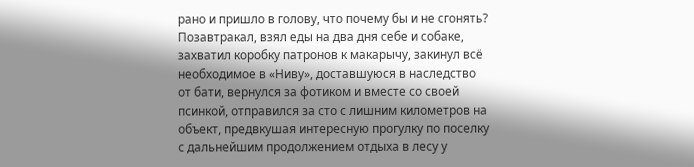рано и пришло в голову, что почему бы и не сгонять?
Позавтракал, взял еды на два дня себе и собаке, захватил коробку патронов к макарычу, закинул всё необходимое в «Ниву», доставшуюся в наследство от бати, вернулся за фотиком и вместе со своей псинкой, отправился за сто с лишним километров на объект, предвкушая интересную прогулку по поселку с дальнейшим продолжением отдыха в лесу у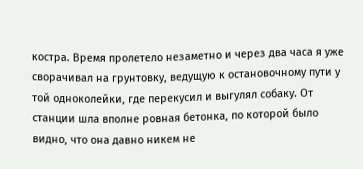костра. Время пролетело незаметно и через два часа я уже сворачивал на грунтовку, ведущую к остановочному пути у той одноколейки, где перекусил и выгулял собаку. От станции шла вполне ровная бетонка, по которой было видно, что она давно никем не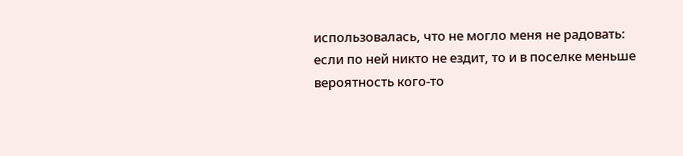использовалась, что не могло меня не радовать: если по ней никто не ездит, то и в поселке меньше вероятность кого-то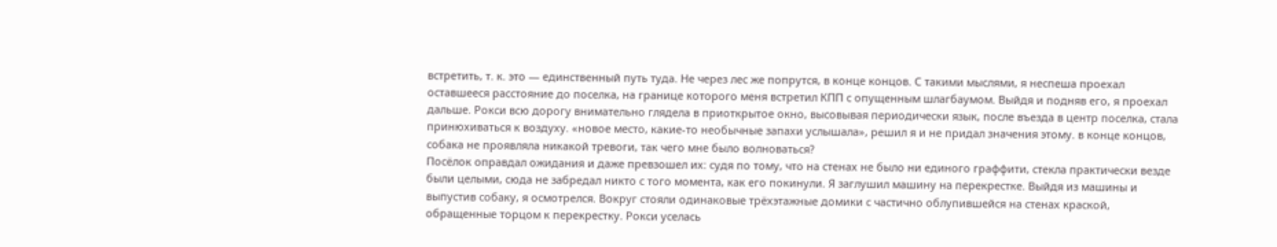встретить, т. к. это — единственный путь туда. Не через лес же попрутся, в конце концов. С такими мыслями, я неспеша проехал оставшееся расстояние до поселка, на границе которого меня встретил КПП с опущенным шлагбаумом. Выйдя и подняв его, я проехал дальше. Рокси всю дорогу внимательно глядела в приоткрытое окно, высовывая периодически язык, после въезда в центр поселка, стала принюхиваться к воздуху. «новое место, какие-то необычные запахи услышала», решил я и не придал значения этому. в конце концов, собака не проявляла никакой тревоги, так чего мне было волноваться?
Посёлок оправдал ожидания и даже превзошел их: судя по тому, что на стенах не было ни единого граффити, стекла практически везде были целыми, сюда не забредал никто с того момента, как его покинули. Я заглушил машину на перекрестке. Выйдя из машины и выпустив собаку, я осмотрелся. Вокруг стояли одинаковые трёхэтажные домики с частично облупившейся на стенах краской, обращенные торцом к перекрестку. Рокси уселась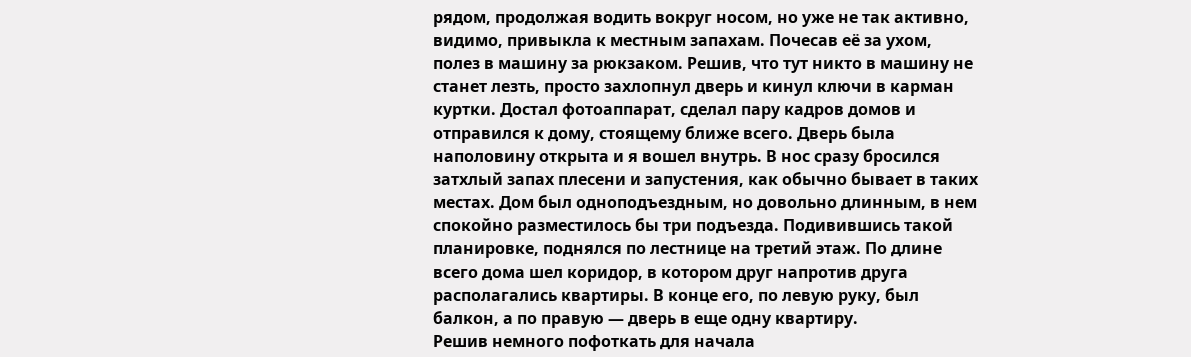рядом, продолжая водить вокруг носом, но уже не так активно, видимо, привыкла к местным запахам. Почесав её за ухом, полез в машину за рюкзаком. Решив, что тут никто в машину не станет лезть, просто захлопнул дверь и кинул ключи в карман куртки. Достал фотоаппарат, сделал пару кадров домов и отправился к дому, стоящему ближе всего. Дверь была наполовину открыта и я вошел внутрь. В нос сразу бросился затхлый запах плесени и запустения, как обычно бывает в таких местах. Дом был одноподъездным, но довольно длинным, в нем спокойно разместилось бы три подъезда. Подивившись такой планировке, поднялся по лестнице на третий этаж. По длине всего дома шел коридор, в котором друг напротив друга располагались квартиры. В конце его, по левую руку, был балкон, а по правую — дверь в еще одну квартиру.
Решив немного пофоткать для начала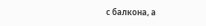с балкона, а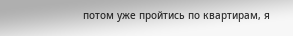потом уже пройтись по квартирам, я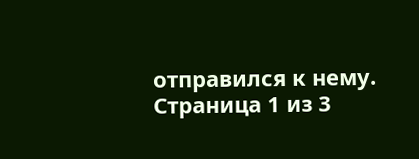отправился к нему.
Страница 1 из 3